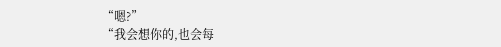“嗯?”
“我会想你的,也会每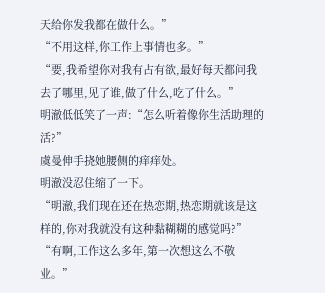天给你发我都在做什么。”
“不用这样,你工作上事情也多。”
“要,我希望你对我有占有欲,最好每天都问我去了哪里,见了谁,做了什么,吃了什么。”
明澈低低笑了一声:“怎么听着像你生活助理的活?”
虞曼伸手挠她腰侧的痒痒处。
明澈没忍住缩了一下。
“明澈,我们现在还在热恋期,热恋期就该是这样的,你对我就没有这种黏糊糊的感觉吗?”
“有啊,工作这么多年,第一次想这么不敬业。”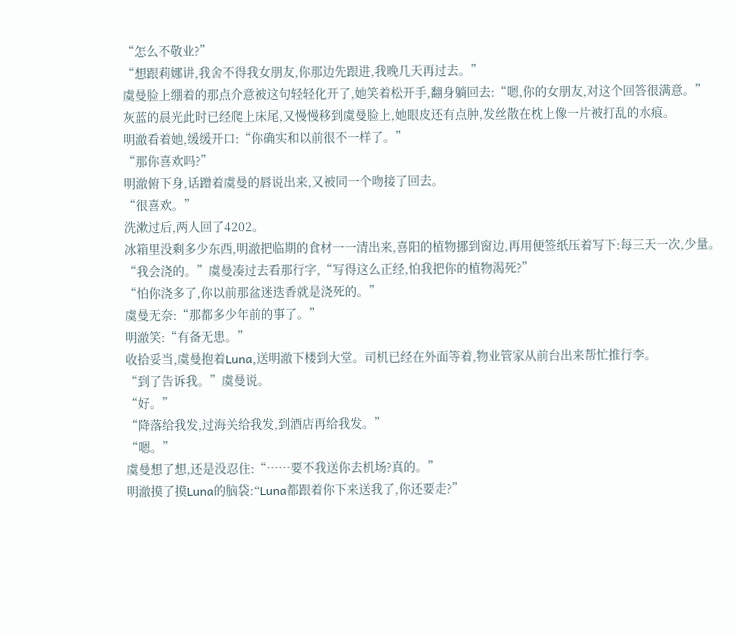“怎么不敬业?”
“想跟莉娜讲,我舍不得我女朋友,你那边先跟进,我晚几天再过去。”
虞曼脸上绷着的那点介意被这句轻轻化开了,她笑着松开手,翻身躺回去:“嗯,你的女朋友,对这个回答很满意。”
灰蓝的晨光此时已经爬上床尾,又慢慢移到虞曼脸上,她眼皮还有点肿,发丝散在枕上像一片被打乱的水痕。
明澈看着她,缓缓开口:“你确实和以前很不一样了。”
“那你喜欢吗?”
明澈俯下身,话蹭着虞曼的唇说出来,又被同一个吻接了回去。
“很喜欢。”
洗漱过后,两人回了4202。
冰箱里没剩多少东西,明澈把临期的食材一一清出来,喜阳的植物挪到窗边,再用便签纸压着写下:每三天一次,少量。
“我会浇的。”虞曼凑过去看那行字,“写得这么正经,怕我把你的植物渴死?”
“怕你浇多了,你以前那盆迷迭香就是浇死的。”
虞曼无奈:“那都多少年前的事了。”
明澈笑:“有备无患。”
收拾妥当,虞曼抱着Luna,送明澈下楼到大堂。司机已经在外面等着,物业管家从前台出来帮忙推行李。
“到了告诉我。”虞曼说。
“好。”
“降落给我发,过海关给我发,到酒店再给我发。”
“嗯。”
虞曼想了想,还是没忍住:“……要不我送你去机场?真的。”
明澈摸了摸Luna的脑袋:“Luna都跟着你下来送我了,你还要走?”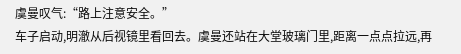虞曼叹气:“路上注意安全。”
车子启动,明澈从后视镜里看回去。虞曼还站在大堂玻璃门里,距离一点点拉远,再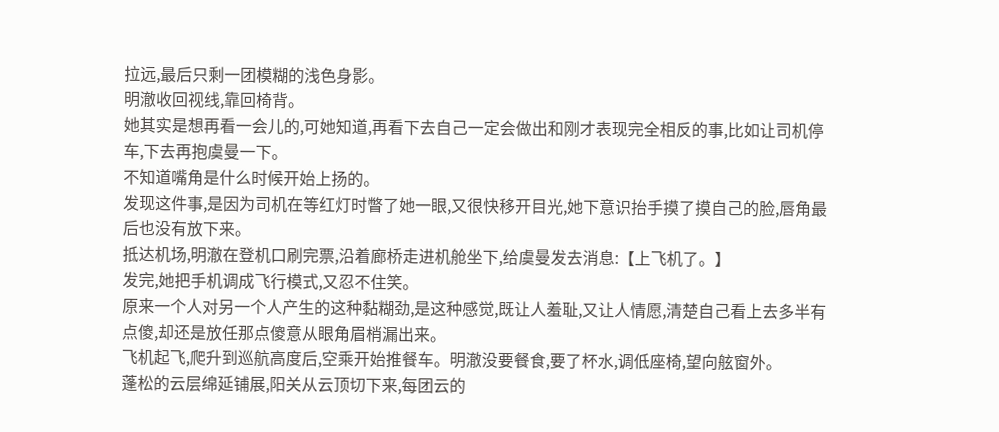拉远,最后只剩一团模糊的浅色身影。
明澈收回视线,靠回椅背。
她其实是想再看一会儿的,可她知道,再看下去自己一定会做出和刚才表现完全相反的事,比如让司机停车,下去再抱虞曼一下。
不知道嘴角是什么时候开始上扬的。
发现这件事,是因为司机在等红灯时瞥了她一眼,又很快移开目光,她下意识抬手摸了摸自己的脸,唇角最后也没有放下来。
抵达机场,明澈在登机口刷完票,沿着廊桥走进机舱坐下,给虞曼发去消息:【上飞机了。】
发完,她把手机调成飞行模式,又忍不住笑。
原来一个人对另一个人产生的这种黏糊劲,是这种感觉,既让人羞耻,又让人情愿,清楚自己看上去多半有点傻,却还是放任那点傻意从眼角眉梢漏出来。
飞机起飞,爬升到巡航高度后,空乘开始推餐车。明澈没要餐食,要了杯水,调低座椅,望向舷窗外。
蓬松的云层绵延铺展,阳关从云顶切下来,每团云的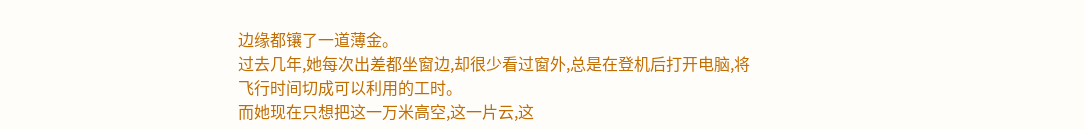边缘都镶了一道薄金。
过去几年,她每次出差都坐窗边,却很少看过窗外,总是在登机后打开电脑,将飞行时间切成可以利用的工时。
而她现在只想把这一万米高空,这一片云,这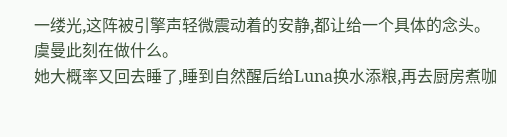一缕光,这阵被引擎声轻微震动着的安静,都让给一个具体的念头。
虞曼此刻在做什么。
她大概率又回去睡了,睡到自然醒后给Luna换水添粮,再去厨房煮咖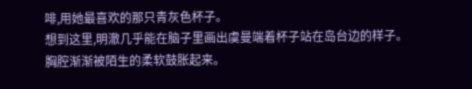啡,用她最喜欢的那只青灰色杯子。
想到这里,明澈几乎能在脑子里画出虞曼端着杯子站在岛台边的样子。
胸腔渐渐被陌生的柔软鼓胀起来。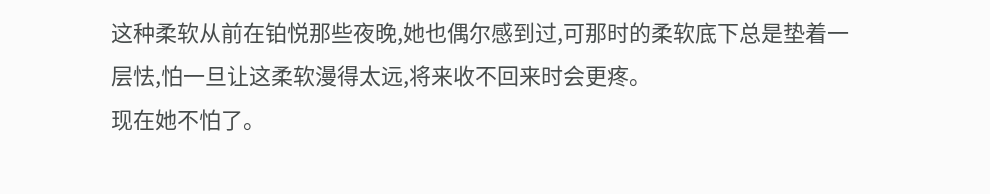这种柔软从前在铂悦那些夜晚,她也偶尔感到过,可那时的柔软底下总是垫着一层怯,怕一旦让这柔软漫得太远,将来收不回来时会更疼。
现在她不怕了。